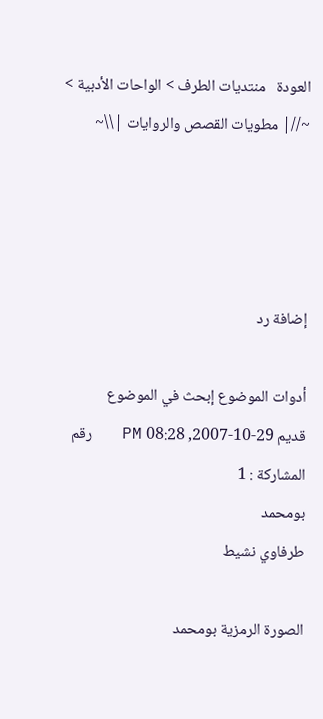العودة   منتديات الطرف > الواحات الأدبية > ~//| مطويات القصص والروايات |\\~




إضافة رد

أدوات الموضوع إبحث في الموضوع
قديم 29-10-2007, 08:28 PM   رقم المشاركة : 1
بومحمد
طرفاوي نشيط

الصورة الرمزية بومحمد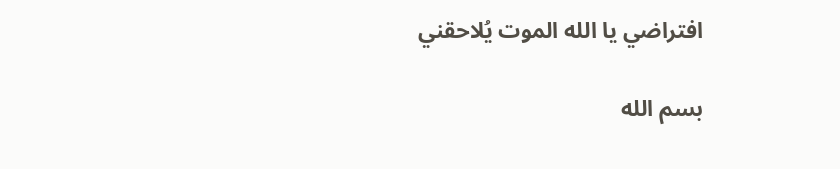افتراضي يا الله الموت يُلاحقني

بسم الله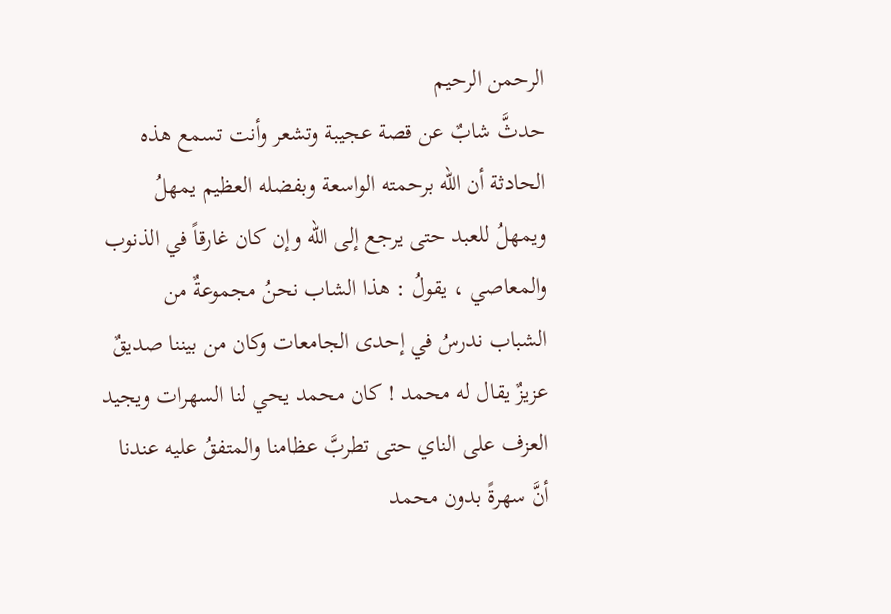الرحمن الرحيم
حدثَّ شابٌ عن قصة عجيبة وتشعر وأنت تسمع هذه الحادثة أن الله برحمته الواسعة وبفضله العظيم يمهلُ ويمهلُ للعبد حتى يرجع إلى الله وإن كان غارقاً في الذنوب والمعاصي ، يقولُ : هذا الشاب نحنُ مجموعةٌ من الشباب ندرسُ في إحدى الجامعات وكان من بيننا صديقٌ عزيزٌ يقال له محمد ! كان محمد يحي لنا السهرات ويجيد العزف على الناي حتى تطربَّ عظامنا والمتفقُ عليه عندنا أنَّ سهرةً بدون محمد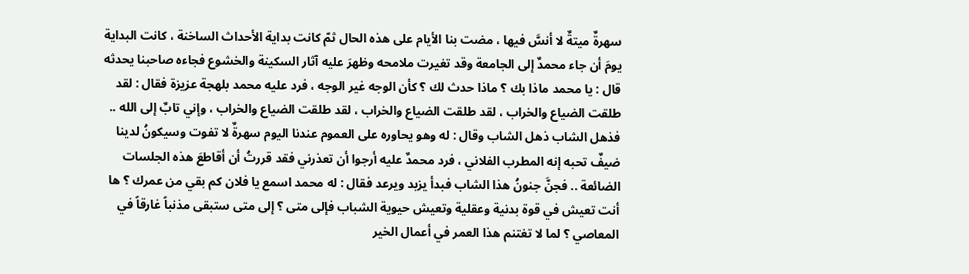سهرةٌ ميتةٌ لا أنسَّ فيها ، مضت بنا الأيام على هذه الحال ثمّ كانت بداية الأحداث الساخنة ، كانت البداية يومَ أن جاء محمدٌ إلى الجامعة وقد تغيرت ملامحه وظهرَ عليه آثار السكينة والخشوع فجاءه صاحبنا يحدثه قال : يا محمد ماذا بك ؟ ماذا حدث لك ؟ كأن الوجه غير الوجه ، فرد عليه محمد بلهجة عزيزة فقال : لقد طلقت الضياع والخراب ، لقد طلقت الضياع والخراب ، لقد طلقت الضياع والخراب ، وإني تابٌ إلى الله .. فذهل الشاب ذهل الشاب وقال : له وهو يحاوره على العموم عندنا اليوم سهرةٌ لا تفوت وسيكونُ لدينا ضيفٌ تحبه إنه المطرب الفلاني ، فرد محمدٌ عليه أرجوا أن تعذرني فقد قررتُ أن أقاطعَ هذه الجلسات الضائعة .. فجنَّ جنونُ هذا الشاب فبدأ يزبد ويرعد فقال : له محمد اسمع يا فلان كم بقي من عمرك ؟ ها أنت تعيش في قوة بدنية وعقلية وتعيش حيوية الشباب فإلى متى ؟ إلى متى ستبقى مذنباً غارقاً في المعاصي ؟ لما لا تغتنم هذا العمر في أعمال الخير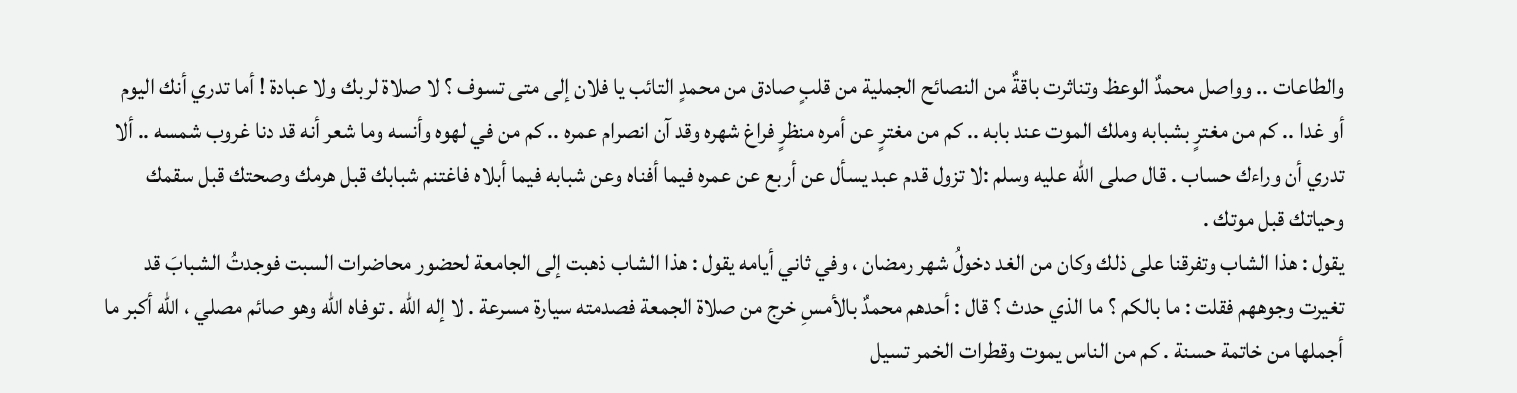والطاعات .. وواصل محمدٌ الوعظ وتناثرت باقةٌ من النصائح الجملية من قلبٍ صادق من محمدٍ التائب يا فلان إلى متى تسوف ؟ لا صلاة لربك ولا عبادة ! أما تدري أنك اليوم أو غدا .. كم من مغترٍ بشبابه وملك الموت عند بابه .. كم من مغترٍ عن أمره منظرٍ فراغ شهره وقد آن انصرام عمره .. كم من في لهوه وأنسه وما شعر أنه قد دنا غروب شمسه .. ألا تدري أن وراءك حساب . قال صلى الله عليه وسلم :لا تزول قدم عبد يسأل عن أربع عن عمره فيما أفناه وعن شبابه فيما أبلاه فاغتنم شبابك قبل هرمك وصحتك قبل سقمك وحياتك قبل موتك .
يقول : هذا الشاب وتفرقنا على ذلك وكان من الغد دخولُ شهر رمضان ، وفي ثاني أيامه يقول : هذا الشاب ذهبت إلى الجامعة لحضور محاضرات السبت فوجدتُ الشبابَ قد تغيرت وجوههم فقلت : ما بالكم ؟ ما الذي حدث ؟ قال : أحدهم محمدٌ بالأمسِ خرج من صلاة الجمعة فصدمته سيارة مسرعة . لا إله الله . توفاه الله وهو صائم مصلي ، الله أكبر ما أجملها من خاتمة حسنة . كم من الناس يموت وقطرات الخمر تسيل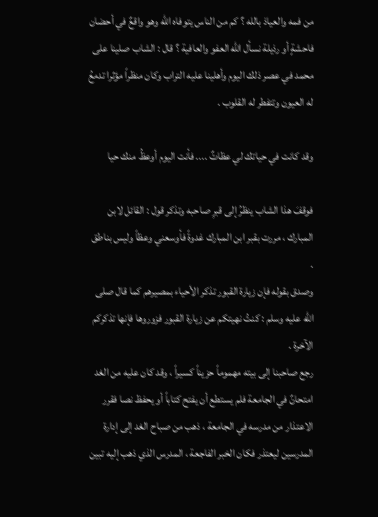من فمه والعياذ بالله ؟ كم من الناس يتوفاه الله وهو واقعٌ في أحضان فاحشةٍ أو رذيلة نسأل الله العفو والعافية ؟ قال : الشاب صلينا على محمد في عصر ذلك اليوم وأهلينا عليه التراب وكان منظراً مؤثرا تدمعُ له العيون وتتفطر له القلوب .

وقد كانت في حياتك لي عظاتٌ .... فأنت اليوم أوعظُ منك حيا

فوقفَ هذا الشاب ينظرُ إلى قبرِ صاحبه وتذكر قول : القائل لابن المبارك ، مررت بقبر ابن المبارك غدوةً فأوسعني وعظاً وليس بناطق .
وصدق بقوله فإن زيارة القبور تذكر الأحياء بمصيرهم كما قال صلى الله عليه وسلم : كنتُ نهيتكم عن زيارة القبور فزوروها فإنها تذكركم الآخرة .
رجع صاحبنا إلى بيته مهموماً حزيناً كسيراً ، وقد كان عليه من الغد امتحانٌ في الجامعة فلم يستطع أن يفتح كتاباً أو يحفظ نصا فقرر الاعتذار من مدرسه في الجامعة ، ذهب من صباح الغد إلى إدارة المدرسين ليعتذر فكان الخبر الفاجعة ، المدرس الذي ذهب إليه تبين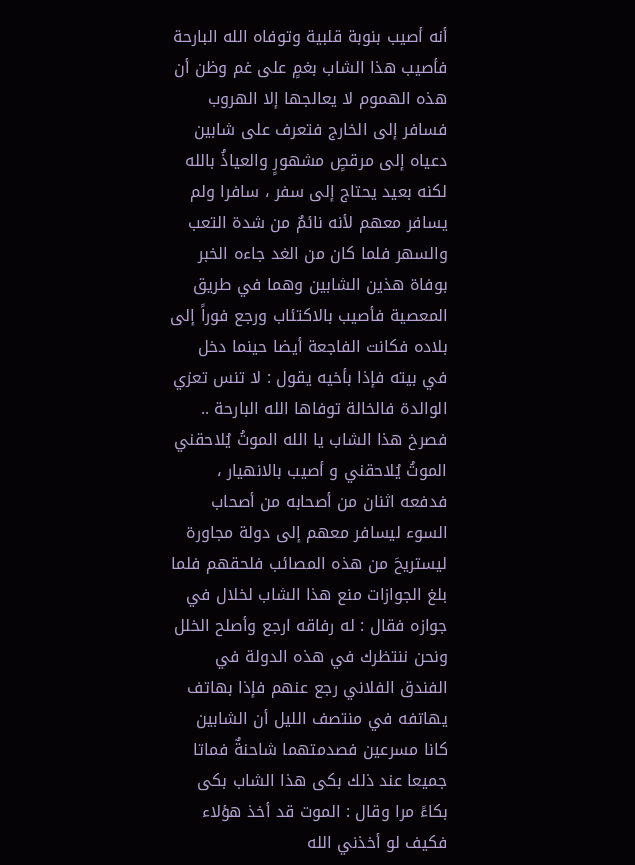أنه أصيب بنوبة قلبية وتوفاه الله البارحة فأصيب هذا الشاب بغمٍ على غم وظن أن هذه الهموم لا يعالجها إلا الهروب فسافر إلى الخارج فتعرف على شابين دعياه إلى مرقصٍ مشهورٍ والعياذُ بالله لكنه بعيد يحتاج إلى سفر ، سافرا ولم يسافر معهم لأنه نائمٌ من شدة التعب والسهر فلما كان من الغد جاءه الخبر بوفاة هذين الشابين وهما في طريق المعصية فأصيب بالاكتئاب ورجع فوراً إلى بلاده فكانت الفاجعة أيضا حينما دخل في بيته فإذا بأخيه يقول : لا تنس تعزي الوالدة فالخالة توفاها الله البارحة .. فصرخ هذا الشاب يا الله الموتُ يُلاحقني الموتُ يُلاحقني و أصيب بالانهيار ، فدفعه اثنان من أصحابه من أصحاب السوء ليسافر معهم إلى دولة مجاورة ليستريحَ من هذه المصائب فلحقهم فلما بلغ الجوازات منع هذا الشاب لخلال في جوازه فقال : له رفاقه ارجع وأصلح الخلل ونحن ننتظرك في هذه الدولة في الفندق الفلاني رجع عنهم فإذا بهاتف يهاتفه في منتصف الليل أن الشابين كانا مسرعين فصدمتهما شاحنةٌ فماتا جميعا عند ذلك بكى هذا الشاب بكى بكاءً مرا وقال : الموت قد أخذ هؤلاء فكيف لو أخذني الله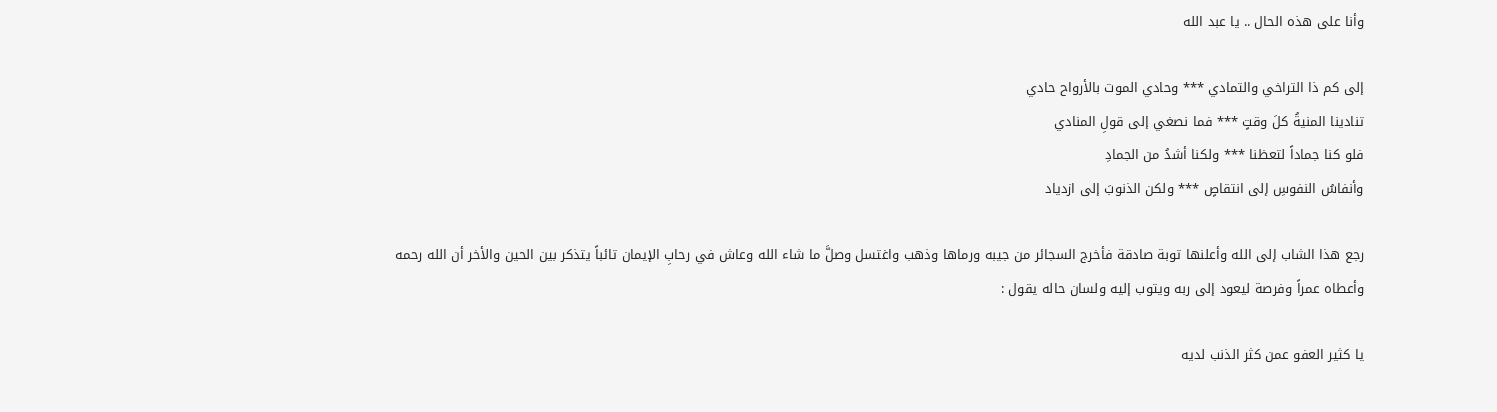وأنا على هذه الحال .. يا عبد الله

إلى كم ذا التراخي والتمادي *** وحادي الموت بالأرواح حادي
تنادينا المنيةُ كلَ وقتٍ *** فما نصغي إلى قولِ المنادي
فلو كنا جماداً لتعظنا *** ولكنا أشدُ من الجمادِ
وأنفاسُ النفوسِ إلى انتقاصٍ *** ولكن الذنوبَ إلى ازدياد

رجع هذا الشاب إلى الله وأعلنها توبة صادقة فأخرج السجائر من جيبه ورماها وذهب واغتسل وصلَّ ما شاء الله وعاش في رحابِ الإيمان تائباً يتذكر بين الحين والأخر أن الله رحمه وأعطاه عمراً وفرصة ليعود إلى ربه ويتوب إليه ولسان حاله يقول :

يا كثير العفو عمن كثر الذنب لديه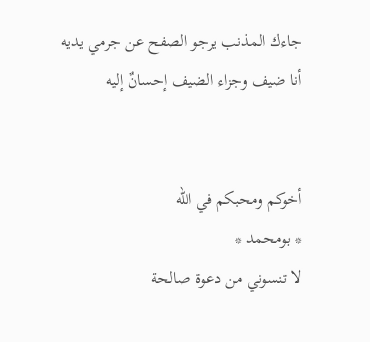جاءك المذنب يرجو الصفح عن جرمي يديه
أنا ضيف وجزاء الضيف إحسانٌ إليه


أخوكم ومحبكم في الله
* بومحمد *
لا تنسوني من دعوة صالحة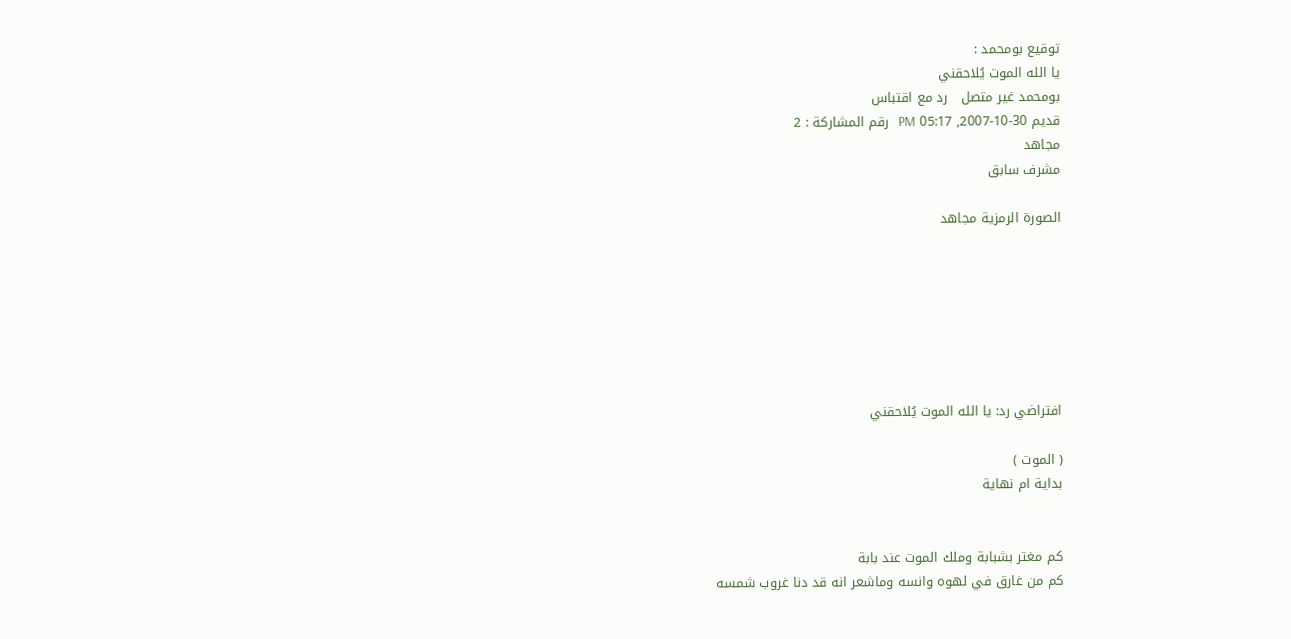توقيع بومحمد :
يا الله الموت يُلاحقني
بومحمد غير متصل   رد مع اقتباس
قديم 30-10-2007, 05:17 PM   رقم المشاركة : 2
مجاهد
مشرف سابق

الصورة الرمزية مجاهد







افتراضي رد: يا الله الموت يُلاحقني

( الموت )
بداية ام نهاية


كم مغتر بشبابة وملك الموت عند بابة
كم من غارق في لهوه وانسه وماشعر انه قد دنا غروب شمسه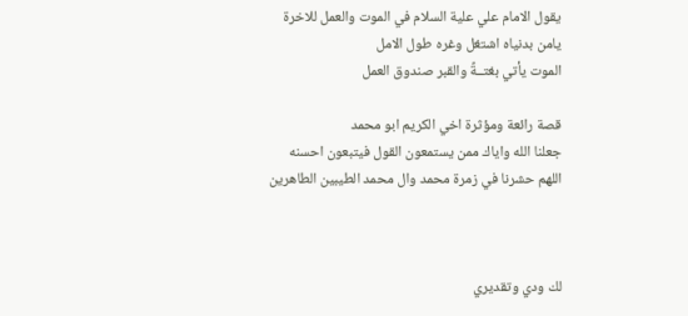يقول الامام علي علية السلام في الموت والعمل للاخرة
يامن بدنياه اشتغل وغره طول الامل
الموت يأتي بغتــةً والقبر صندوق العمل

قصة رائعة ومؤثرة اخي الكريم ابو محمد
جعلنا الله واياك ممن يستمعون القول فيتبعون احسنه
اللهم حشرنا في زمرة محمد وال محمد الطيبين الطاهرين



لك ودي وتقديري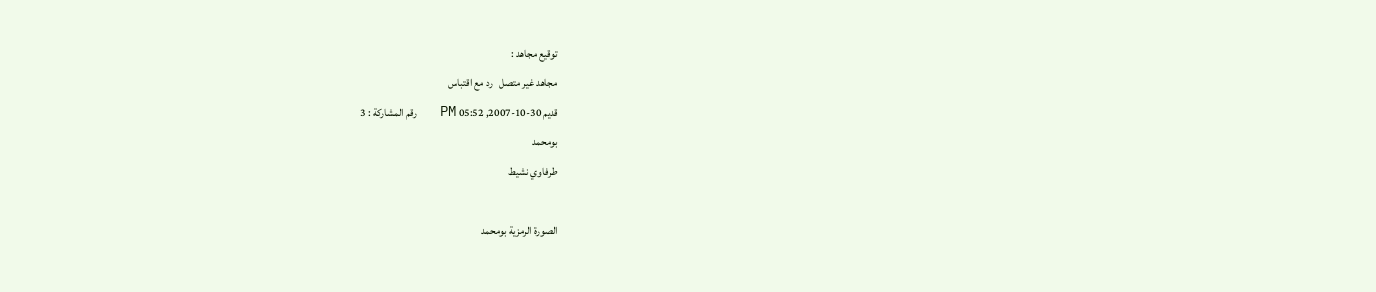توقيع مجاهد :
مجاهد غير متصل   رد مع اقتباس
قديم 30-10-2007, 05:52 PM   رقم المشاركة : 3
بومحمد
طرفاوي نشيط

الصورة الرمزية بومحمد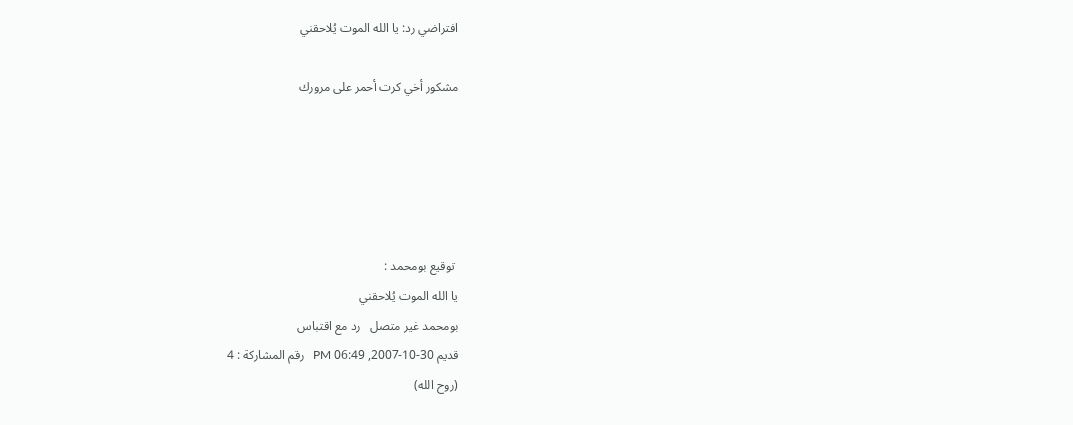افتراضي رد: يا الله الموت يُلاحقني

مشكور أخي كرت أحمر على مرورك





 توقيع بومحمد :
يا الله الموت يُلاحقني
بومحمد غير متصل   رد مع اقتباس
قديم 30-10-2007, 06:49 PM   رقم المشاركة : 4
(روح الله)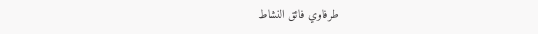طرفاوي فائق النشاط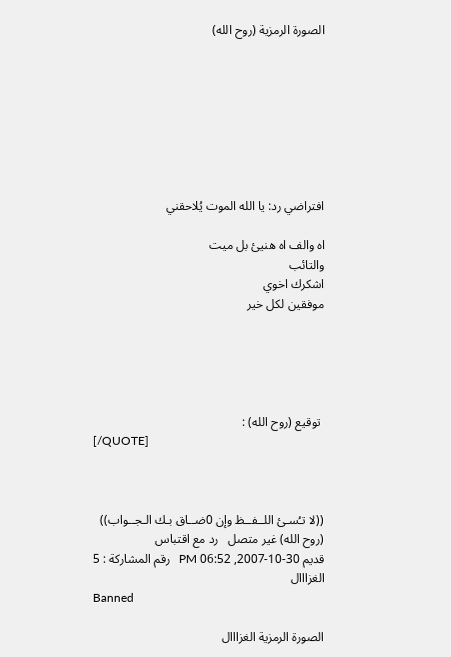الصورة الرمزية (روح الله)








افتراضي رد: يا الله الموت يُلاحقني

اه والف اه هنيئ بل ميت
والتائب
اشكرك اخوي
موفقين لكل خير





 توقيع (روح الله) :
[/QUOTE]



((لا تـُسـئ اللــفــظ وإن 0ضــاق بـك الـجــواب))
(روح الله) غير متصل   رد مع اقتباس
قديم 30-10-2007, 06:52 PM   رقم المشاركة : 5
الغزااال
Banned

الصورة الرمزية الغزااال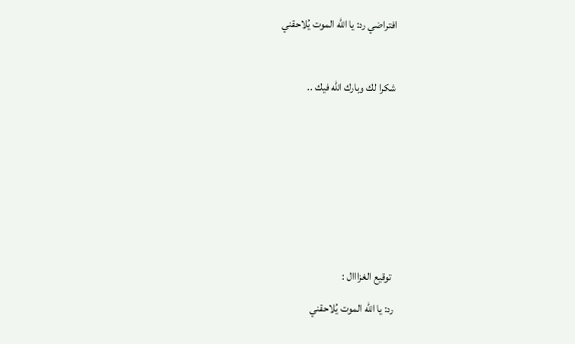افتراضي رد: يا الله الموت يُلاحقني

شكرا لك وبارك الله فيك ..





 توقيع الغزااال :
رد: يا الله الموت يُلاحقني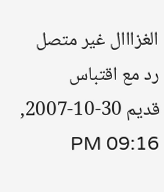الغزااال غير متصل   رد مع اقتباس
قديم 30-10-2007, 09:16 PM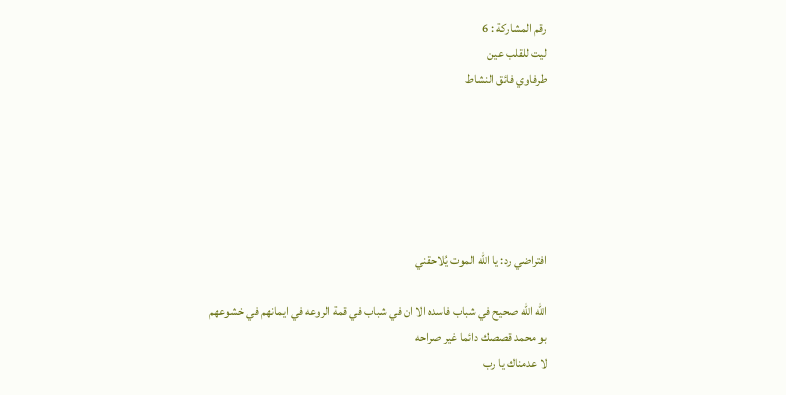رقم المشاركة : 6
ليت للقلب عين
طرفاوي فائق النشاط






افتراضي رد: يا الله الموت يُلاحقني

الله الله صحيح في شباب فاسده الا ان في شباب في قمة الروعه في ايمانهم في خشوعهم
بو محمد قصصك دائما غير صراحه
لا عدمناك يا رب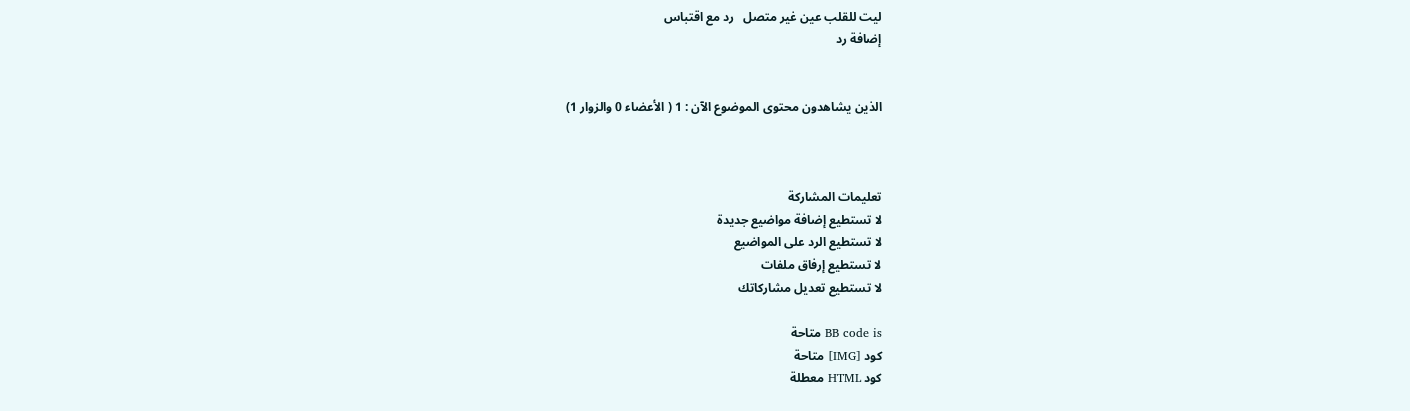ليت للقلب عين غير متصل   رد مع اقتباس
إضافة رد


الذين يشاهدون محتوى الموضوع الآن : 1 ( الأعضاء 0 والزوار 1)



تعليمات المشاركة
لا تستطيع إضافة مواضيع جديدة
لا تستطيع الرد على المواضيع
لا تستطيع إرفاق ملفات
لا تستطيع تعديل مشاركاتك

BB code is متاحة
كود [IMG] متاحة
كود HTML معطلة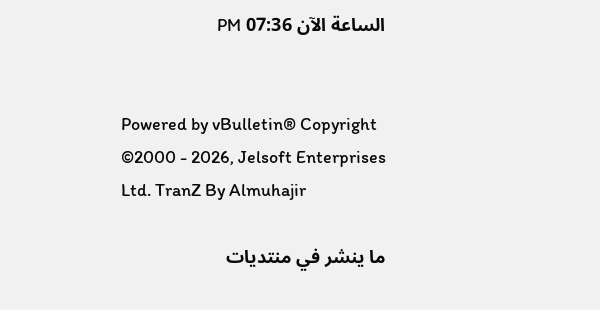الساعة الآن 07:36 PM


Powered by vBulletin® Copyright ©2000 - 2026, Jelsoft Enterprises Ltd. TranZ By Almuhajir

ما ينشر في منتديات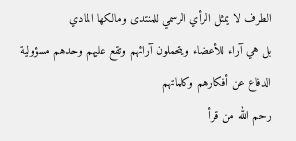الطرف لا يمثل الرأي الرسمي للمنتدى ومالكها المادي
بل هي آراء للأعضاء ويتحملون آرائهم وتقع عليهم وحدهم مسؤولية الدفاع عن أفكارهم وكلماتهم
رحم الله من قرأ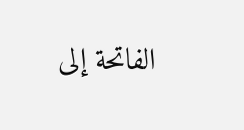الفاتحة إلى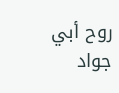روح أبي جواد